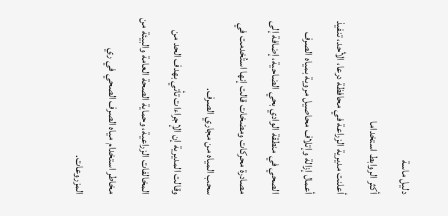دليل ماسة
أكثر الروابط استخداما
أعلنت مديرية الزراعة في محافظة درعا، الأحد، تنفيذ أعمال إزالة وإتلاف محاصيل مروية بمياه الصرف الصحي في منطقة الوادي بحي الضاحية، إضافة إلى مصادرة محركات ومضخات قالت إنها استُخدمت في سحب المياه من مجاري الصرف.
وقالت المديرية إن الإجراءات تأتي بهدف الحد من المخالفات الزراعية، وحماية الصحة العامة والبيئة من مخاطر استخدام مياه الصرف الصحي في ري المزروعات.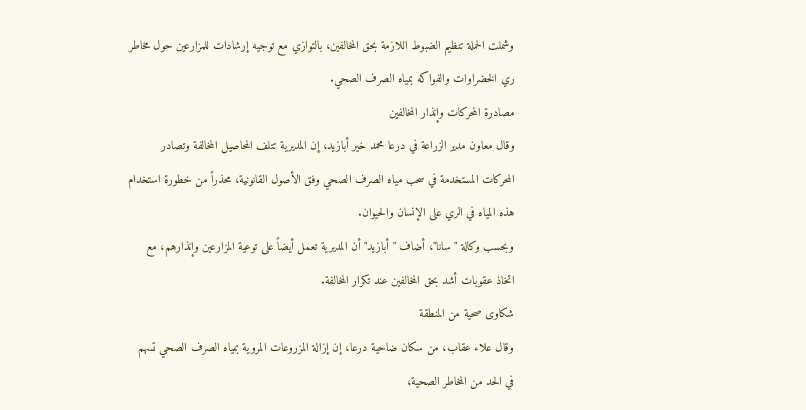وشملت الحملة تنظيم الضبوط اللازمة بحق المخالفين، بالتوازي مع توجيه إرشادات للمزارعين حول مخاطر ري الخضراوات والفواكه بمياه الصرف الصحي.
مصادرة المحركات وإنذار المخالفين
وقال معاون مدير الزراعة في درعا محمد خير أبازيد، إن المديرية تتلف المحاصيل المخالفة وتصادر المحركات المستخدمة في سحب مياه الصرف الصحي وفق الأصول القانونية، محذراً من خطورة استخدام هذه المياه في الري على الإنسان والحيوان.
وبحسب وكالة "سانا"، أضاف "أبازيد" أن المديرية تعمل أيضاً على توعية المزارعين وإنذارهم، مع اتخاذ عقوبات أشد بحق المخالفين عند تكرار المخالفة.
شكاوى صحية من المنطقة
وقال علاء عقاب، من سكان ضاحية درعا، إن إزالة المزروعات المروية بمياه الصرف الصحي تسهم في الحد من المخاطر الصحية،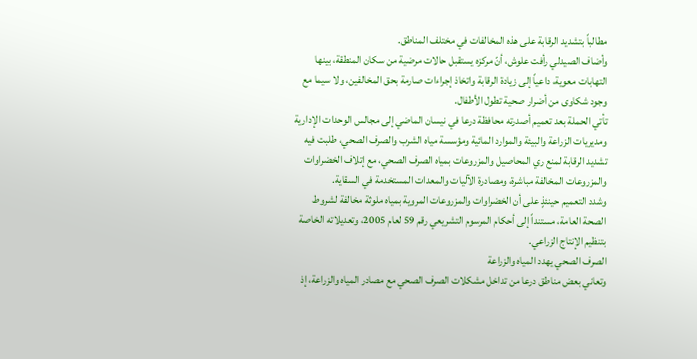مطالباً بتشديد الرقابة على هذه المخالفات في مختلف المناطق.
وأضاف الصيدلي رأفت علوش، أنّ مركزه يستقبل حالات مرضية من سكان المنطقة، بينها التهابات معوية، داعياً إلى زيادة الرقابة واتخاذ إجراءات صارمة بحق المخالفين، ولا سيما مع وجود شكاوى من أضرار صحية تطول الأطفال.
تأتي الحملة بعد تعميم أصدرته محافظة درعا في نيسان الماضي إلى مجالس الوحدات الإدارية ومديريات الزراعة والبيئة والموارد المائية ومؤسسة مياه الشرب والصرف الصحي، طلبت فيه تشديد الرقابة لمنع ري المحاصيل والمزروعات بمياه الصرف الصحي، مع إتلاف الخضراوات والمزروعات المخالفة مباشرة، ومصادرة الآليات والمعدات المستخدمة في السقاية.
وشدد التعميم حينئذٍ على أن الخضراوات والمزروعات المروية بمياه ملوثة مخالفة لشروط الصحة العامة، مستنداً إلى أحكام المرسوم التشريعي رقم 59 لعام 2005، وتعديلاته الخاصة بتنظيم الإنتاج الزراعي.
الصرف الصحي يهدد المياه والزراعة
وتعاني بعض مناطق درعا من تداخل مشكلات الصرف الصحي مع مصادر المياه والزراعة، إذ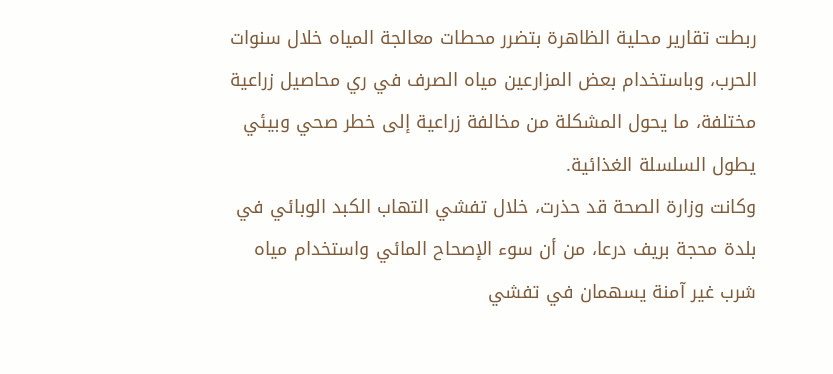ربطت تقارير محلية الظاهرة بتضرر محطات معالجة المياه خلال سنوات الحرب، وباستخدام بعض المزارعين مياه الصرف في ري محاصيل زراعية مختلفة، ما يحول المشكلة من مخالفة زراعية إلى خطر صحي وبيئي يطول السلسلة الغذائية.
وكانت وزارة الصحة قد حذرت، خلال تفشي التهاب الكبد الوبائي في بلدة محجة بريف درعا، من أن سوء الإصحاح المائي واستخدام مياه شرب غير آمنة يسهمان في تفشي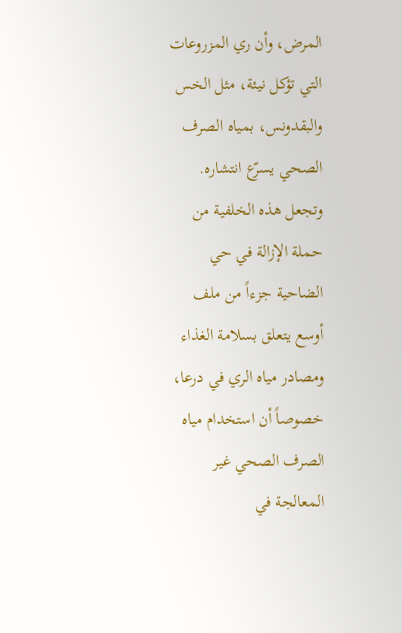المرض، وأن ري المزروعات التي تؤكل نيئة، مثل الخس والبقدونس، بمياه الصرف الصحي يسرّع انتشاره. وتجعل هذه الخلفية من حملة الإزالة في حي الضاحية جزءاً من ملف أوسع يتعلق بسلامة الغذاء ومصادر مياه الري في درعا، خصوصاً أن استخدام مياه الصرف الصحي غير المعالجة في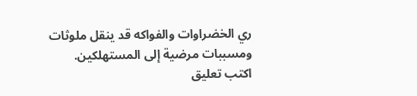ري الخضراوات والفواكه قد ينقل ملوثات ومسببات مرضية إلى المستهلكين.
اكتب تعليق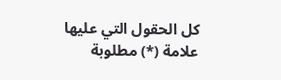كل الحقول التي عليها علامة (*) مطلوبة